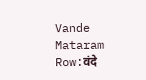Vande Mataram Row:वंदे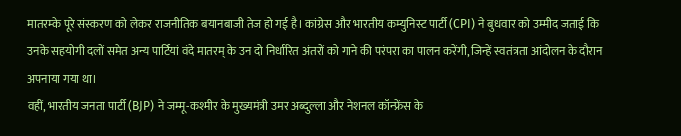मातरम्के पूरे संस्करण को लेकर राजनीतिक बयानबाजी तेज हो गई है। कांग्रेस और भारतीय कम्युनिस्ट पार्टी (CPI) ने बुधवार को उम्मीद जताई कि उनके सहयोगी दलों समेत अन्य पार्टियां वंदे मातरम् के उन दो निर्धारित अंतरों को गाने की परंपरा का पालन करेंगी, जिन्हें स्वतंत्रता आंदोलन के दौरान अपनाया गया था।
वहीं, भारतीय जनता पार्टी (BJP) ने जम्मू-कश्मीर के मुख्यमंत्री उमर अब्दुल्ला और नेशनल कॉन्फ्रेंस के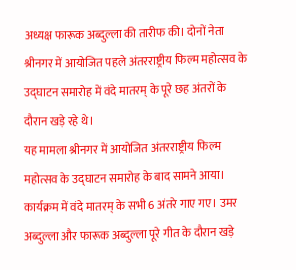अध्यक्ष फारूक अब्दुल्ला की तारीफ की। दोनों नेता श्रीनगर में आयोजित पहले अंतरराष्ट्रीय फिल्म महोत्सव के उद्घाटन समारोह में वंदे मातरम् के पूरे छह अंतरों के दौरान खड़े रहे थे।
यह मामला श्रीनगर में आयोजित अंतरराष्ट्रीय फिल्म महोत्सव के उद्घाटन समारोह के बाद सामने आया। कार्यक्रम में वंदे मातरम् के सभी 6 अंतरे गाए गए। उमर अब्दुल्ला और फारूक अब्दुल्ला पूरे गीत के दौरान खड़े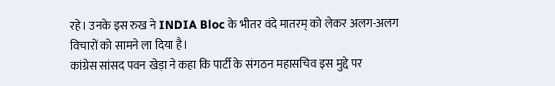रहे। उनके इस रुख ने INDIA Bloc के भीतर वंदे मातरम् को लेकर अलग-अलग विचारों को सामने ला दिया है।
कांग्रेस सांसद पवन खेड़ा ने कहा कि पार्टी के संगठन महासचिव इस मुद्दे पर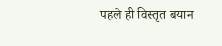पहले ही विस्तृत बयान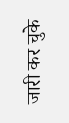जारी कर चुके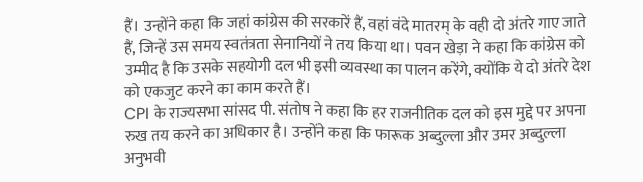हैं। उन्होंने कहा कि जहां कांग्रेस की सरकारें हैं, वहां वंदे मातरम् के वही दो अंतरे गाए जाते हैं, जिन्हें उस समय स्वतंत्रता सेनानियों ने तय किया था। पवन खेड़ा ने कहा कि कांग्रेस को उम्मीद है कि उसके सहयोगी दल भी इसी व्यवस्था का पालन करेंगे, क्योंकि ये दो अंतरे देश को एकजुट करने का काम करते हैं।
CPI के राज्यसभा सांसद पी. संतोष ने कहा कि हर राजनीतिक दल को इस मुद्दे पर अपना रुख तय करने का अधिकार है। उन्होंने कहा कि फारूक अब्दुल्ला और उमर अब्दुल्ला अनुभवी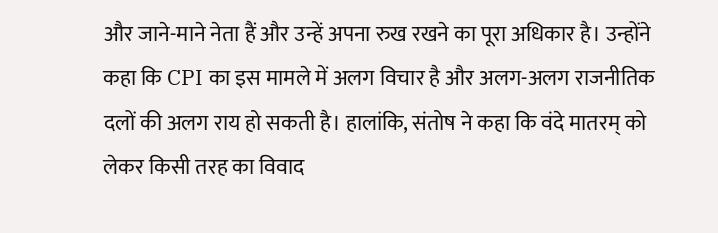और जाने-माने नेता हैं और उन्हें अपना रुख रखने का पूरा अधिकार है। उन्होंने कहा कि CPI का इस मामले में अलग विचार है और अलग-अलग राजनीतिक दलों की अलग राय हो सकती है। हालांकि, संतोष ने कहा कि वंदे मातरम् को लेकर किसी तरह का विवाद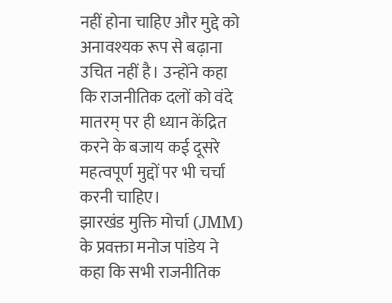नहीं होना चाहिए और मुद्दे को अनावश्यक रूप से बढ़ाना उचित नहीं है। उन्होंने कहा कि राजनीतिक दलों को वंदे मातरम् पर ही ध्यान केंद्रित करने के बजाय कई दूसरे महत्वपूर्ण मुद्दों पर भी चर्चा करनी चाहिए।
झारखंड मुक्ति मोर्चा (JMM) के प्रवक्ता मनोज पांडेय ने कहा कि सभी राजनीतिक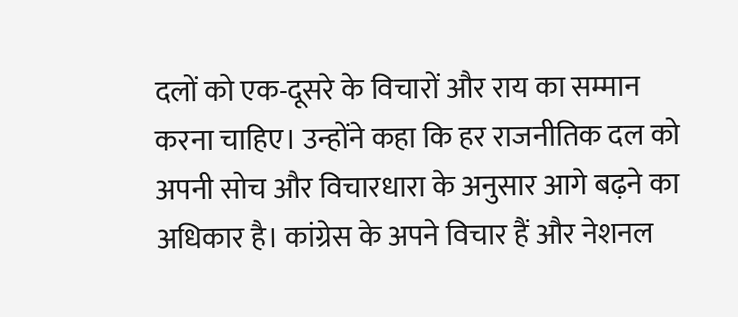दलों को एक-दूसरे के विचारों और राय का सम्मान करना चाहिए। उन्होंने कहा कि हर राजनीतिक दल को अपनी सोच और विचारधारा के अनुसार आगे बढ़ने का अधिकार है। कांग्रेस के अपने विचार हैं और नेशनल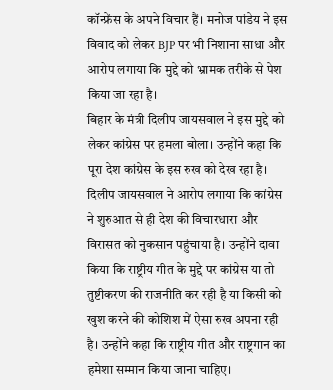कॉन्फ्रेंस के अपने विचार हैं। मनोज पांडेय ने इस विवाद को लेकर BJP पर भी निशाना साधा और आरोप लगाया कि मुद्दे को भ्रामक तरीके से पेश किया जा रहा है।
बिहार के मंत्री दिलीप जायसवाल ने इस मुद्दे को लेकर कांग्रेस पर हमला बोला। उन्होंने कहा कि पूरा देश कांग्रेस के इस रुख को देख रहा है। दिलीप जायसवाल ने आरोप लगाया कि कांग्रेस ने शुरुआत से ही देश की विचारधारा और विरासत को नुकसान पहुंचाया है। उन्होंने दावा किया कि राष्ट्रीय गीत के मुद्दे पर कांग्रेस या तो तुष्टीकरण की राजनीति कर रही है या किसी को खुश करने की कोशिश में ऐसा रुख अपना रही है। उन्होंने कहा कि राष्ट्रीय गीत और राष्ट्रगान का हमेशा सम्मान किया जाना चाहिए।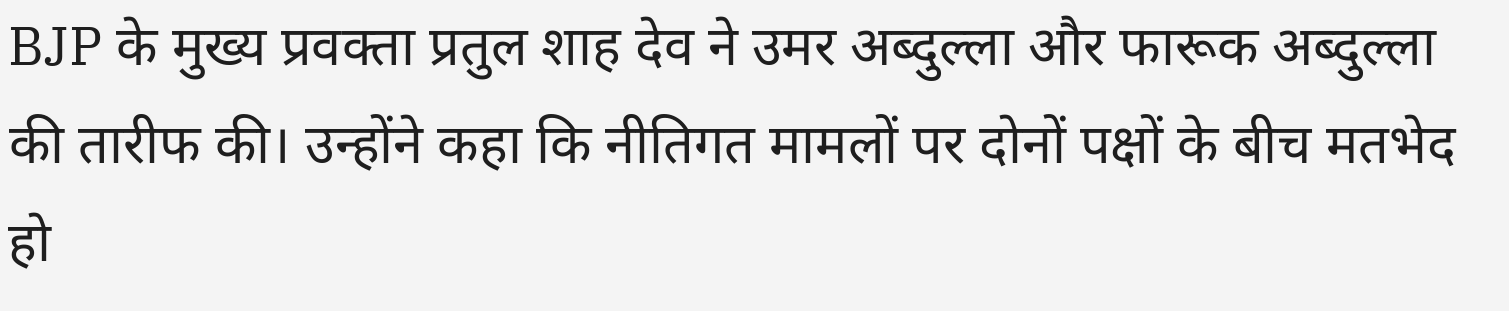BJP के मुख्य प्रवक्ता प्रतुल शाह देव ने उमर अब्दुल्ला और फारूक अब्दुल्ला की तारीफ की। उन्होंने कहा कि नीतिगत मामलों पर दोनों पक्षों के बीच मतभेद हो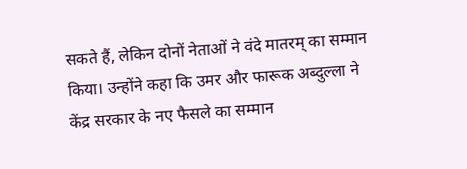सकते हैं, लेकिन दोनों नेताओं ने वंदे मातरम् का सम्मान किया। उन्होंने कहा कि उमर और फारूक अब्दुल्ला ने केंद्र सरकार के नए फैसले का सम्मान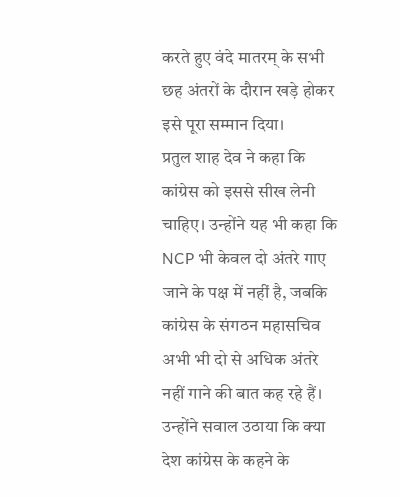करते हुए वंदे मातरम् के सभी छह अंतरों के दौरान खड़े होकर इसे पूरा सम्मान दिया।
प्रतुल शाह देव ने कहा कि कांग्रेस को इससे सीख लेनी चाहिए। उन्होंने यह भी कहा कि NCP भी केवल दो अंतरे गाए जाने के पक्ष में नहीं है, जबकि कांग्रेस के संगठन महासचिव अभी भी दो से अधिक अंतरे नहीं गाने की बात कह रहे हैं। उन्होंने सवाल उठाया कि क्या देश कांग्रेस के कहने के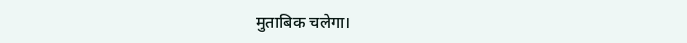मुताबिक चलेगा।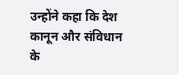उन्होंने कहा कि देश कानून और संविधान के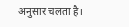अनुसार चलता है।